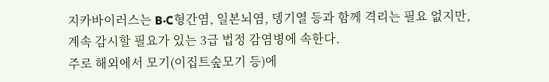지카바이러스는 B·C형간염, 일본뇌염, 뎅기열 등과 함께 격리는 필요 없지만, 계속 감시할 필요가 있는 3급 법정 감염병에 속한다.
주로 해외에서 모기(이집트숲모기 등)에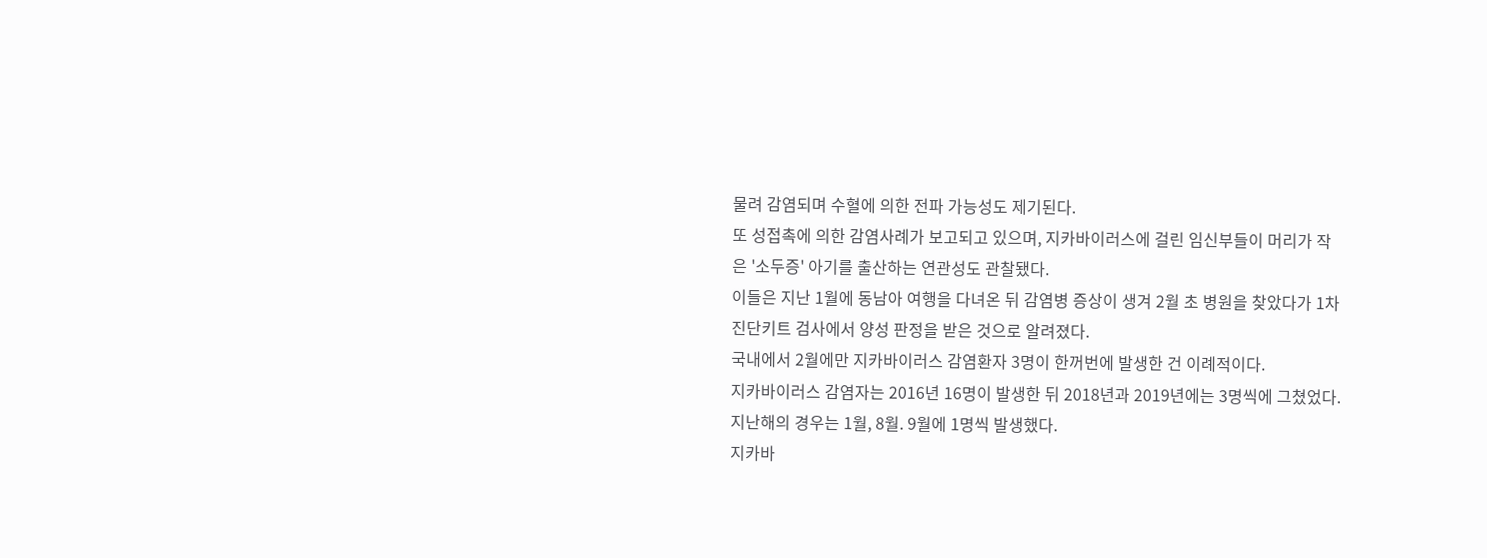물려 감염되며 수혈에 의한 전파 가능성도 제기된다.
또 성접촉에 의한 감염사례가 보고되고 있으며, 지카바이러스에 걸린 임신부들이 머리가 작은 '소두증' 아기를 출산하는 연관성도 관찰됐다.
이들은 지난 1월에 동남아 여행을 다녀온 뒤 감염병 증상이 생겨 2월 초 병원을 찾았다가 1차 진단키트 검사에서 양성 판정을 받은 것으로 알려졌다.
국내에서 2월에만 지카바이러스 감염환자 3명이 한꺼번에 발생한 건 이례적이다.
지카바이러스 감염자는 2016년 16명이 발생한 뒤 2018년과 2019년에는 3명씩에 그쳤었다. 지난해의 경우는 1월, 8월. 9월에 1명씩 발생했다.
지카바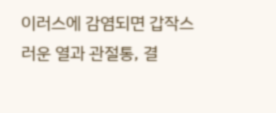이러스에 감염되면 갑작스러운 열과 관절통, 결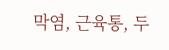막염, 근육통, 두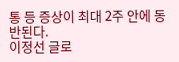통 등 증상이 최대 2주 안에 동반된다.
이정선 글로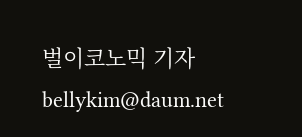벌이코노믹 기자 bellykim@daum.net